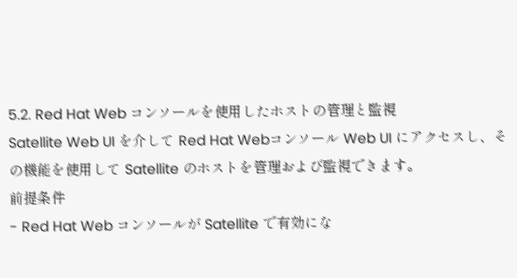5.2. Red Hat Web コンソールを使用したホストの管理と監視
Satellite Web UI を介して Red Hat Webコンソール Web UI にアクセスし、その機能を使用して Satellite のホストを管理および監視できます。
前提条件
- Red Hat Web コンソールが Satellite で有効にな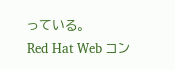っている。
Red Hat Web コン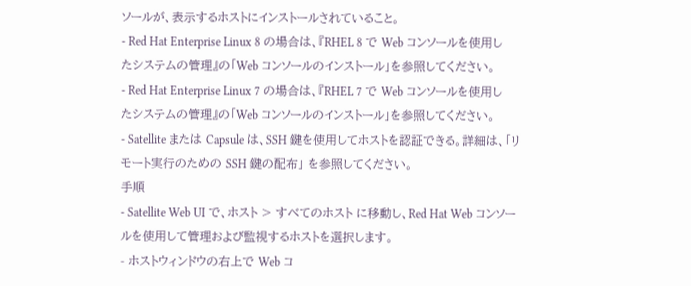ソールが、表示するホストにインストールされていること。
- Red Hat Enterprise Linux 8 の場合は、『RHEL 8 で Web コンソールを使用したシステムの管理』の「Web コンソールのインストール」を参照してください。
- Red Hat Enterprise Linux 7 の場合は、『RHEL 7 で Web コンソールを使用したシステムの管理』の「Web コンソールのインストール」を参照してください。
- Satellite または Capsule は、SSH 鍵を使用してホストを認証できる。詳細は、「リモート実行のための SSH 鍵の配布」 を参照してください。
手順
- Satellite Web UI で、ホスト > すべてのホスト に移動し、Red Hat Web コンソールを使用して管理および監視するホストを選択します。
- ホストウィンドウの右上で Web コ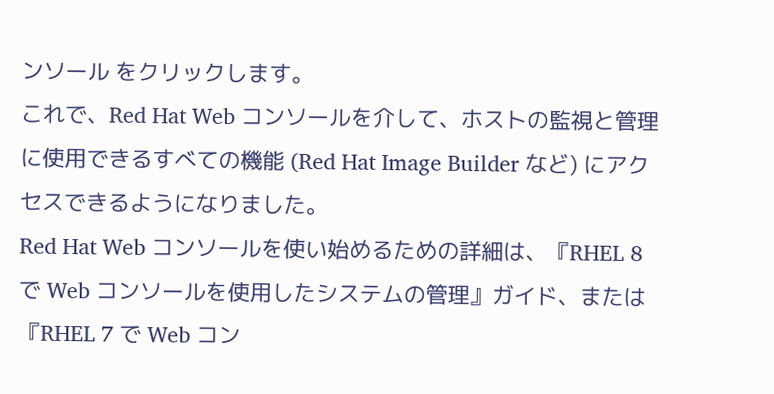ンソール をクリックします。
これで、Red Hat Web コンソールを介して、ホストの監視と管理に使用できるすべての機能 (Red Hat Image Builder など) にアクセスできるようになりました。
Red Hat Web コンソールを使い始めるための詳細は、『RHEL 8 で Web コンソールを使用したシステムの管理』ガイド、または『RHEL 7 で Web コン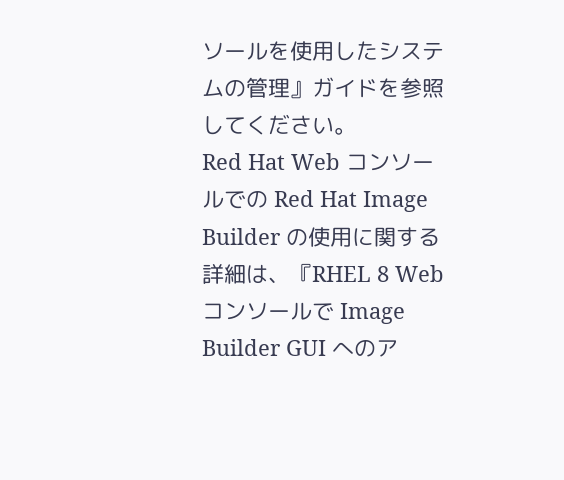ソールを使用したシステムの管理』ガイドを参照してください。
Red Hat Web コンソールでの Red Hat Image Builder の使用に関する詳細は、『RHEL 8 Web コンソールで Image Builder GUI へのア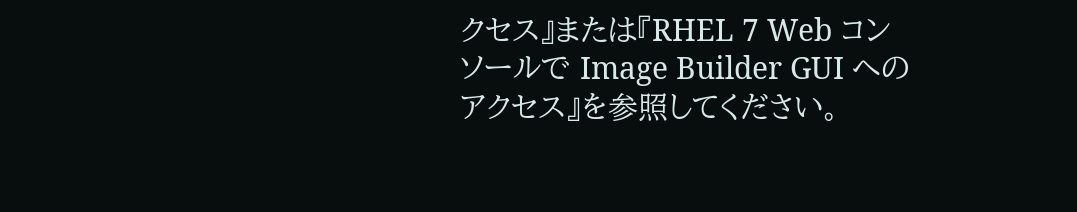クセス』または『RHEL 7 Web コンソールで Image Builder GUI へのアクセス』を参照してください。